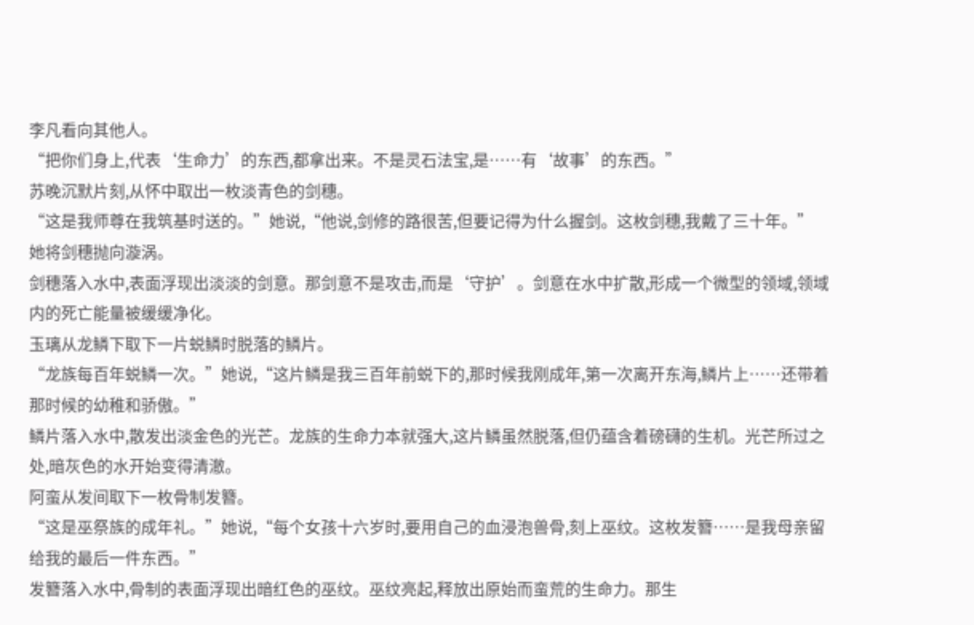李凡看向其他人。
“把你们身上,代表‘生命力’的东西,都拿出来。不是灵石法宝,是……有‘故事’的东西。”
苏晚沉默片刻,从怀中取出一枚淡青色的剑穗。
“这是我师尊在我筑基时送的。”她说,“他说,剑修的路很苦,但要记得为什么握剑。这枚剑穗,我戴了三十年。”
她将剑穗抛向漩涡。
剑穗落入水中,表面浮现出淡淡的剑意。那剑意不是攻击,而是‘守护’。剑意在水中扩散,形成一个微型的领域,领域内的死亡能量被缓缓净化。
玉璃从龙鳞下取下一片蜕鳞时脱落的鳞片。
“龙族每百年蜕鳞一次。”她说,“这片鳞是我三百年前蜕下的,那时候我刚成年,第一次离开东海,鳞片上……还带着那时候的幼稚和骄傲。”
鳞片落入水中,散发出淡金色的光芒。龙族的生命力本就强大,这片鳞虽然脱落,但仍蕴含着磅礴的生机。光芒所过之处,暗灰色的水开始变得清澈。
阿蛮从发间取下一枚骨制发簪。
“这是巫祭族的成年礼。”她说,“每个女孩十六岁时,要用自己的血浸泡兽骨,刻上巫纹。这枚发簪……是我母亲留给我的最后一件东西。”
发簪落入水中,骨制的表面浮现出暗红色的巫纹。巫纹亮起,释放出原始而蛮荒的生命力。那生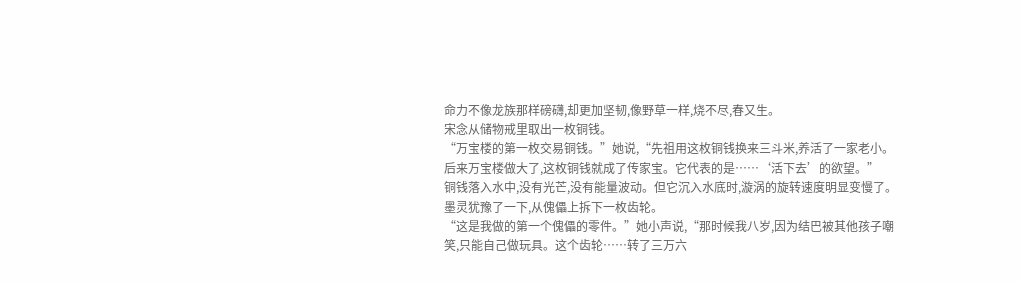命力不像龙族那样磅礴,却更加坚韧,像野草一样,烧不尽,春又生。
宋念从储物戒里取出一枚铜钱。
“万宝楼的第一枚交易铜钱。”她说,“先祖用这枚铜钱换来三斗米,养活了一家老小。后来万宝楼做大了,这枚铜钱就成了传家宝。它代表的是……‘活下去’的欲望。”
铜钱落入水中,没有光芒,没有能量波动。但它沉入水底时,漩涡的旋转速度明显变慢了。
墨灵犹豫了一下,从傀儡上拆下一枚齿轮。
“这是我做的第一个傀儡的零件。”她小声说,“那时候我八岁,因为结巴被其他孩子嘲笑,只能自己做玩具。这个齿轮……转了三万六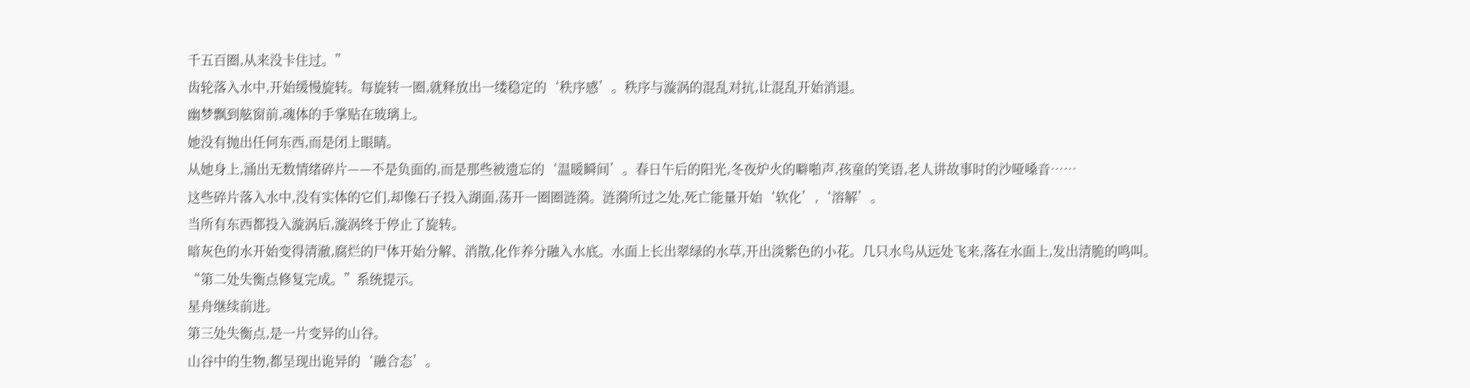千五百圈,从来没卡住过。”
齿轮落入水中,开始缓慢旋转。每旋转一圈,就释放出一缕稳定的‘秩序感’。秩序与漩涡的混乱对抗,让混乱开始消退。
幽梦飘到舷窗前,魂体的手掌贴在玻璃上。
她没有抛出任何东西,而是闭上眼睛。
从她身上,涌出无数情绪碎片——不是负面的,而是那些被遗忘的‘温暖瞬间’。春日午后的阳光,冬夜炉火的噼啪声,孩童的笑语,老人讲故事时的沙哑嗓音……
这些碎片落入水中,没有实体的它们,却像石子投入湖面,荡开一圈圈涟漪。涟漪所过之处,死亡能量开始‘软化’,‘溶解’。
当所有东西都投入漩涡后,漩涡终于停止了旋转。
暗灰色的水开始变得清澈,腐烂的尸体开始分解、消散,化作养分融入水底。水面上长出翠绿的水草,开出淡紫色的小花。几只水鸟从远处飞来,落在水面上,发出清脆的鸣叫。
“第二处失衡点修复完成。”系统提示。
星舟继续前进。
第三处失衡点,是一片变异的山谷。
山谷中的生物,都呈现出诡异的‘融合态’。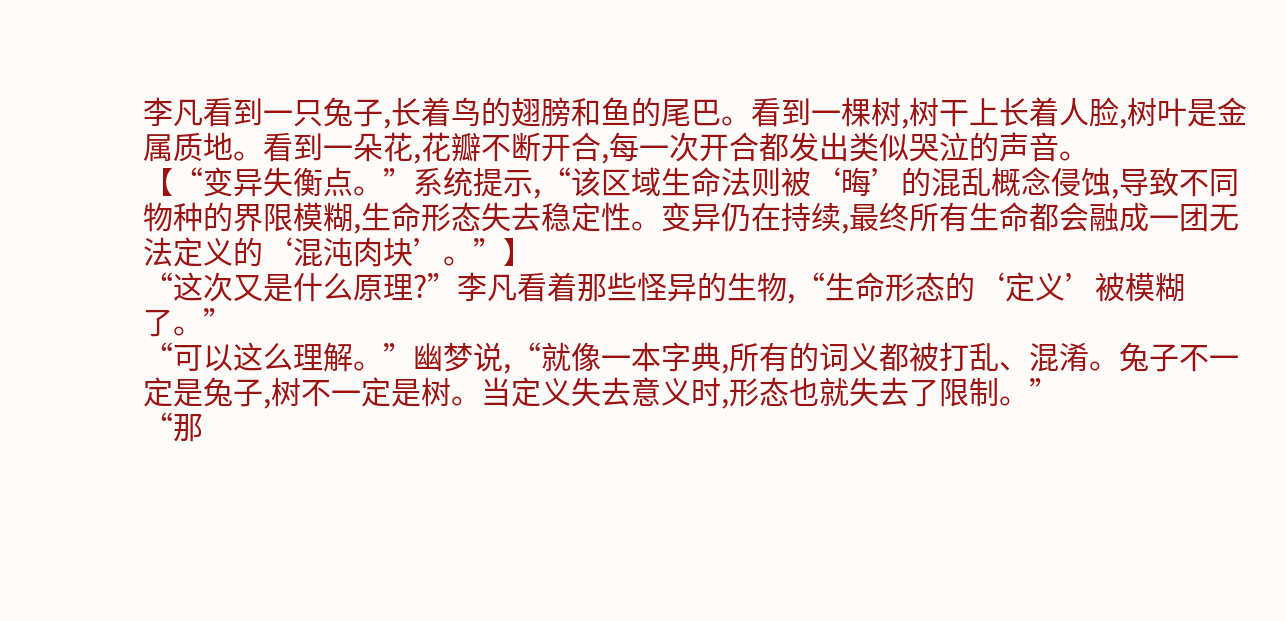李凡看到一只兔子,长着鸟的翅膀和鱼的尾巴。看到一棵树,树干上长着人脸,树叶是金属质地。看到一朵花,花瓣不断开合,每一次开合都发出类似哭泣的声音。
【“变异失衡点。”系统提示,“该区域生命法则被‘晦’的混乱概念侵蚀,导致不同物种的界限模糊,生命形态失去稳定性。变异仍在持续,最终所有生命都会融成一团无法定义的‘混沌肉块’。”】
“这次又是什么原理?”李凡看着那些怪异的生物,“生命形态的‘定义’被模糊了。”
“可以这么理解。”幽梦说,“就像一本字典,所有的词义都被打乱、混淆。兔子不一定是兔子,树不一定是树。当定义失去意义时,形态也就失去了限制。”
“那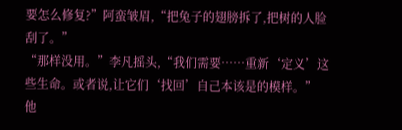要怎么修复?”阿蛮皱眉,“把兔子的翅膀拆了,把树的人脸刮了。”
“那样没用。”李凡摇头,“我们需要……重新‘定义’这些生命。或者说,让它们‘找回’自己本该是的模样。”
他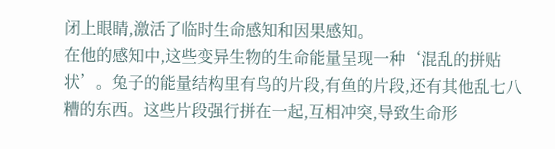闭上眼睛,激活了临时生命感知和因果感知。
在他的感知中,这些变异生物的生命能量呈现一种‘混乱的拼贴状’。兔子的能量结构里有鸟的片段,有鱼的片段,还有其他乱七八糟的东西。这些片段强行拼在一起,互相冲突,导致生命形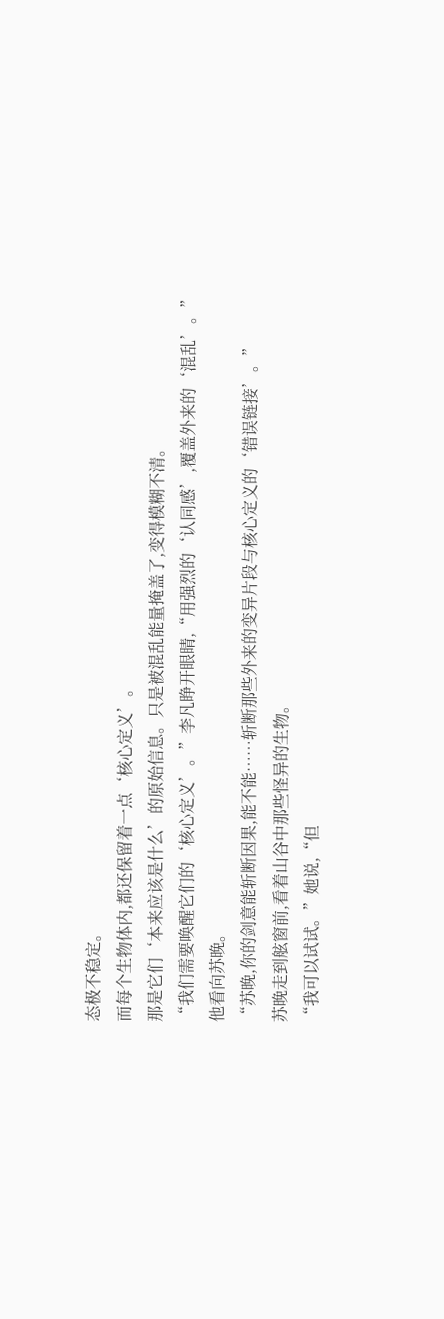态极不稳定。
而每个生物体内,都还保留着一点‘核心定义’。
那是它们‘本来应该是什么’的原始信息。只是被混乱能量掩盖了,变得模糊不清。
“我们需要唤醒它们的‘核心定义’。”李凡睁开眼睛,“用强烈的‘认同感’,覆盖外来的‘混乱’。”
他看向苏晚。
“苏晚,你的剑意能斩断因果,能不能……斩断那些外来的变异片段与核心定义的‘错误链接’。”
苏晚走到舷窗前,看着山谷中那些怪异的生物。
“我可以试试。”她说,“但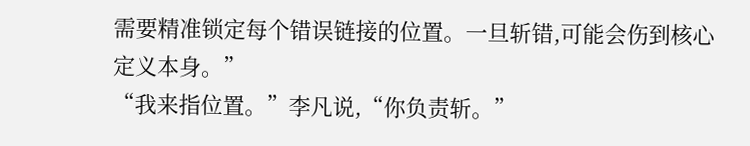需要精准锁定每个错误链接的位置。一旦斩错,可能会伤到核心定义本身。”
“我来指位置。”李凡说,“你负责斩。”